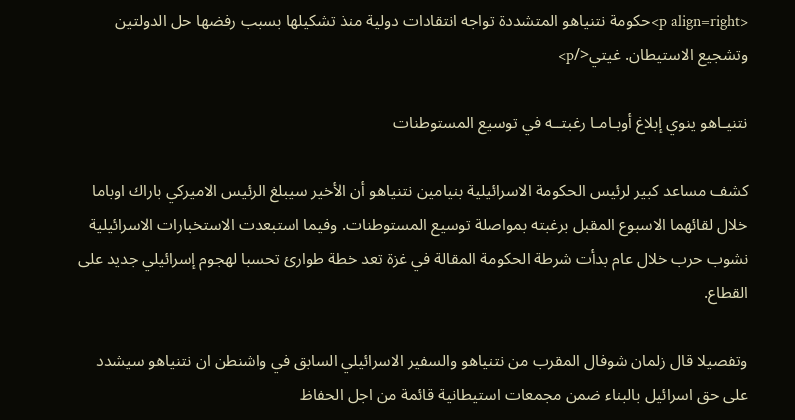<p align=right>حكومة نتنياهو المتشددة تواجه انتقادات دولية منذ تشكيلها بسبب رفضها حل الدولتين وتشجيع الاستيطان. غيتي</p>

نتنيـاهو ينوي إبلاغ أوبـامـا رغبتــه في توسيع المستوطنات

كشف مساعد كبير لرئيس الحكومة الاسرائيلية بنيامين نتنياهو أن الأخير سيبلغ الرئيس الاميركي باراك اوباما خلال لقائهما الاسبوع المقبل برغبته بمواصلة توسيع المستوطنات. وفيما استبعدت الاستخبارات الاسرائيلية نشوب حرب خلال عام بدأت شرطة الحكومة المقالة في غزة تعد خطة طوارئ تحسبا لهجوم إسرائيلي جديد على القطاع.

وتفصيلا قال زلمان شوفال المقرب من نتنياهو والسفير الاسرائيلي السابق في واشنطن ان نتنياهو سيشدد على حق اسرائيل بالبناء ضمن مجمعات استيطانية قائمة من اجل الحفاظ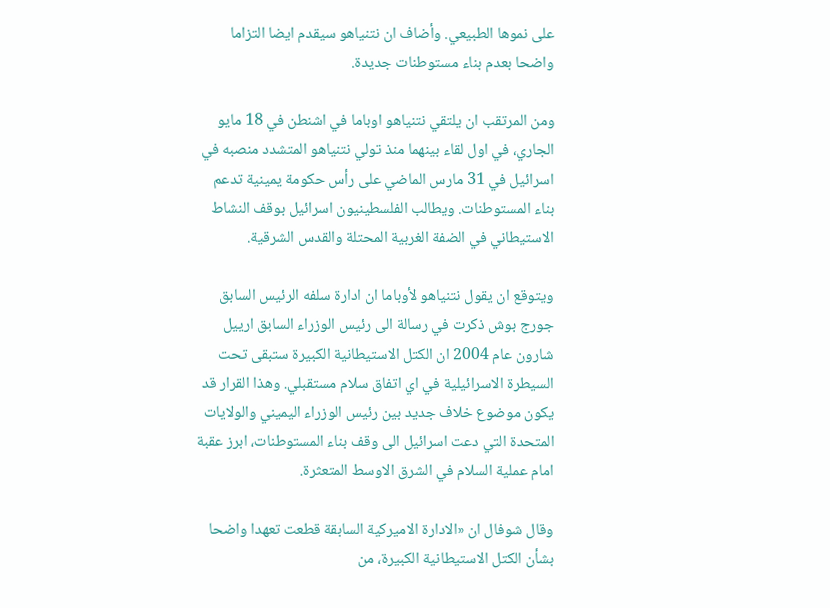على نموها الطبيعي. وأضاف ان نتنياهو سيقدم ايضا التزاما واضحا بعدم بناء مستوطنات جديدة.

ومن المرتقب ان يلتقي نتنياهو اوباما في اشنطن في 18 مايو الجاري، في اول لقاء بينهما منذ تولي نتنياهو المتشدد منصبه في اسرائيل في 31 مارس الماضي على رأس حكومة يمينية تدعم بناء المستوطنات. ويطالب الفلسطينيون اسرائيل بوقف النشاط الاستيطاني في الضفة الغربية المحتلة والقدس الشرقية.

ويتوقع ان يقول نتنياهو لأوباما ان ادارة سلفه الرئيس السابق جورج بوش ذكرت في رسالة الى رئيس الوزراء السابق ارييل شارون عام 2004 ان الكتل الاستيطانية الكبيرة ستبقى تحت السيطرة الاسرائيلية في اي اتفاق سلام مستقبلي. وهذا القرار قد يكون موضوع خلاف جديد بين رئيس الوزراء اليميني والولايات المتحدة التي دعت اسرائيل الى وقف بناء المستوطنات، ابرز عقبة امام عملية السلام في الشرق الاوسط المتعثرة.

وقال شوفال ان «الادارة الاميركية السابقة قطعت تعهدا واضحا بشأن الكتل الاستيطانية الكبيرة، من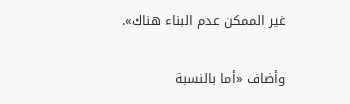غير الممكن عدم البناء هناك».

وأضاف «أما بالنسبة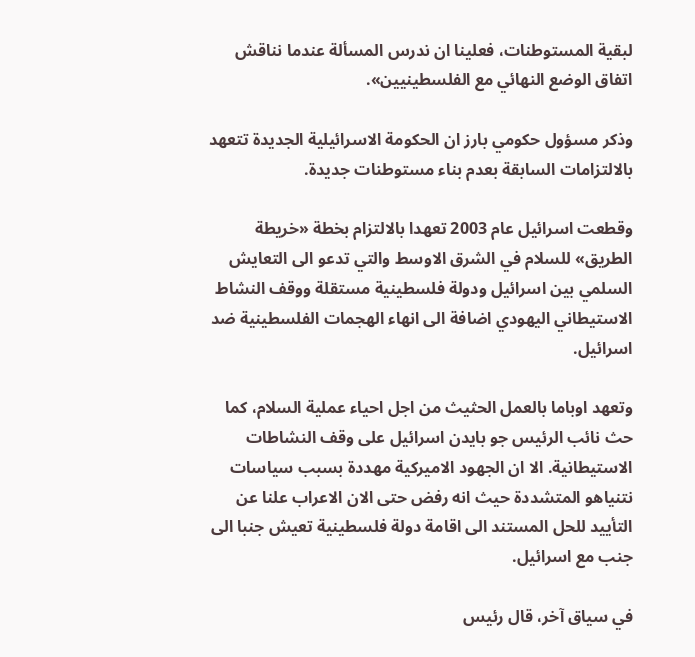لبقية المستوطنات، فعلينا ان ندرس المسألة عندما نناقش اتفاق الوضع النهائي مع الفلسطينيين».

وذكر مسؤول حكومي بارز ان الحكومة الاسرائيلية الجديدة تتعهد بالالتزامات السابقة بعدم بناء مستوطنات جديدة.

وقطعت اسرائيل عام 2003 تعهدا بالالتزام بخطة «خريطة الطريق» للسلام في الشرق الاوسط والتي تدعو الى التعايش السلمي بين اسرائيل ودولة فلسطينية مستقلة ووقف النشاط الاستيطاني اليهودي اضافة الى انهاء الهجمات الفلسطينية ضد اسرائيل.

وتعهد اوباما بالعمل الحثيث من اجل احياء عملية السلام، كما حث نائب الرئيس جو بايدن اسرائيل على وقف النشاطات الاستيطانية. الا ان الجهود الاميركية مهددة بسبب سياسات نتنياهو المتشددة حيث انه رفض حتى الان الاعراب علنا عن التأييد للحل المستند الى اقامة دولة فلسطينية تعيش جنبا الى جنب مع اسرائيل.

في سياق آخر، قال رئيس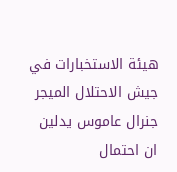هيئة الاستخبارات في جيش الاحتلال الميجر جنرال عاموس يدلين ان احتمال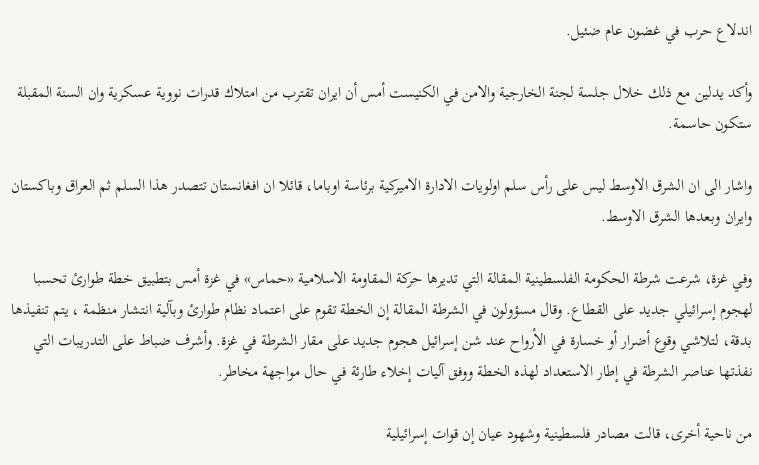اندلاع حرب في غضون عام ضئيل.

وأكد يدلين مع ذلك خلال جلسة لجنة الخارجية والامن في الكنيست أمس أن ايران تقترب من امتلاك قدرات نووية عسكرية وان السنة المقبلة ستكون حاسمة.

واشار الى ان الشرق الاوسط ليس على رأس سلم اولويات الادارة الاميركية برئاسة اوباما، قائلا ان افغانستان تتصدر هذا السلم ثم العراق وباكستان وايران وبعدها الشرق الاوسط.

وفي غزة، شرعت شرطة الحكومة الفلسطينية المقالة التي تديرها حركة المقاومة الاسلامية «حماس» في غزة أمس بتطبيق خطة طوارئ تحسبا لهجوم إسرائيلي جديد على القطاع. وقال مسؤولون في الشرطة المقالة إن الخطة تقوم على اعتماد نظام طوارئ وبآلية انتشار منظمة ، يتم تنفيذها بدقة، لتلاشي وقوع أضرار أو خسارة في الأرواح عند شن إسرائيل هجوم جديد على مقار الشرطة في غزة. وأشرف ضباط على التدريبات التي نفذتها عناصر الشرطة في إطار الاستعداد لهذه الخطة ووفق آليات إخلاء طارئة في حال مواجهة مخاطر.

من ناحية أخرى، قالت مصادر فلسطينية وشهود عيان إن قوات إسرائيلية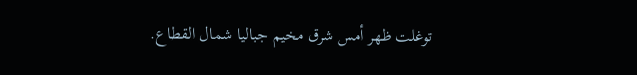توغلت ظهر أمس شرق مخيم جباليا شمال القطاع.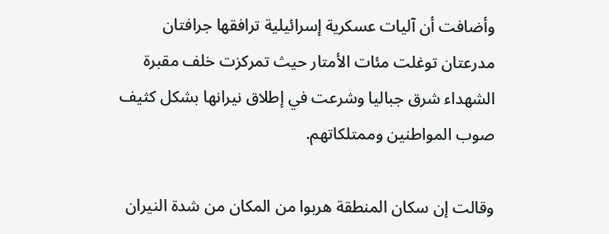وأضافت أن آليات عسكرية إسرائيلية ترافقها جرافتان مدرعتان توغلت مئات الأمتار حيث تمركزت خلف مقبرة الشهداء شرق جباليا وشرعت في إطلاق نيرانها بشكل كثيف صوب المواطنين وممتلكاتهم.

وقالت إن سكان المنطقة هربوا من المكان من شدة النيران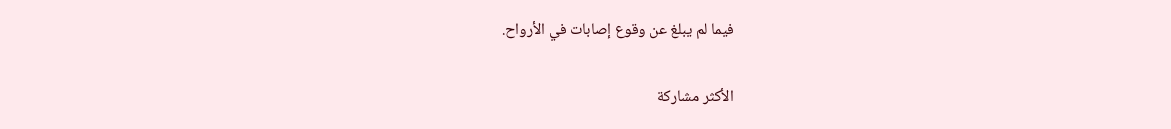فيما لم يبلغ عن وقوع إصابات في الأرواح.

الأكثر مشاركة